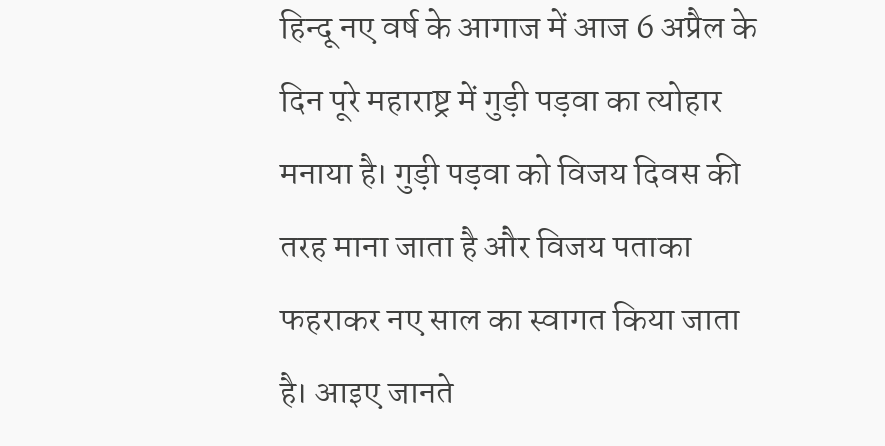हिन्दू नए वर्ष के आगाज में आज 6 अप्रैल के दिन पूरे महाराष्ट्र में गुड़ी पड़वा का त्योहार मनाया है। गुड़ी पड़वा को विजय दिवस की तरह माना जाता है और विजय पताका फहराकर नए साल का स्वागत किया जाता है। आइए जानते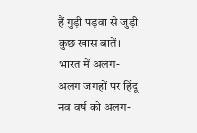हैं गुड़ी पड़वा से जुड़ी कुछ खास बातें।
भारत में अलग-अलग जगहों पर हिंदू नव वर्ष को अलग-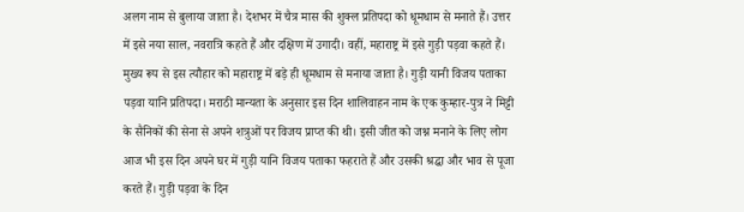अलग नाम से बुलाया जाता है। देशभर में चैत्र मास की शुक्ल प्रतिपदा को धूमधाम से मनाते हैं। उत्तर में इसे नया साल, नवरात्रि कहते हैं और दक्षिण में उगादी। वहीं, महाराष्ट्र में इसे गुड़ी पड़वा कहते हैं। मुख्य रूप से इस त्यौहार को महाराष्ट्र में बड़े ही धूमधाम से मनाया जाता है। गुड़ी यानी विजय पताका पड़वा यानि प्रतिपदा। मराठी मान्यता के अनुसार इस दिन शालिवाहन नाम के एक कुम्हार-पुत्र ने मिट्टी के सैनिकों की सेना से अपने शत्रुओं पर विजय प्राप्त की थी। इसी जीत को जश्न मनाने के लिए लोग आज भी इस दिन अपने घर में गुड़ी यानि विजय पताका फहराते हैं और उसकी श्रद्धा और भाव से पूजा करते हैं। गुड़ी पड़वा के दिन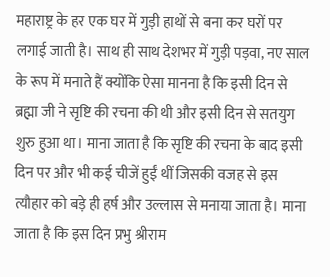महाराष्ट्र के हर एक घर में गुड़ी हाथों से बना कर घरों पर लगाई जाती है। साथ ही साथ देशभर में गुड़ी पड़वा, नए साल के रूप में मनाते हैं क्योंकि ऐसा मानना है कि इसी दिन से ब्रह्मा जी ने सृष्टि की रचना की थी और इसी दिन से सतयुग शुरु हुआ था। माना जाता है कि सृष्टि की रचना के बाद इसी दिन पर और भी कई चीजें हुईं थीं जिसकी वजह से इस त्यौहार को बड़े ही हर्ष और उल्लास से मनाया जाता है। माना जाता है कि इस दिन प्रभु श्रीराम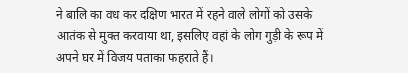ने बालि का वध कर दक्षिण भारत में रहने वाले लोगों को उसके आतंक से मुक्त करवाया था, इसलिए वहां के लोग गुड़ी के रूप में अपने घर में विजय पताका फहराते हैं।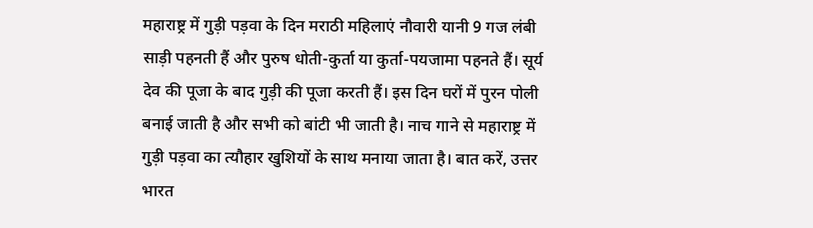महाराष्ट्र में गुड़ी पड़वा के दिन मराठी महिलाएं नौवारी यानी 9 गज लंबी साड़ी पहनती हैं और पुरुष धोती-कुर्ता या कुर्ता-पयजामा पहनते हैं। सूर्य देव की पूजा के बाद गुड़ी की पूजा करती हैं। इस दिन घरों में पुरन पोली बनाई जाती है और सभी को बांटी भी जाती है। नाच गाने से महाराष्ट्र में गुड़ी पड़वा का त्यौहार खुशियों के साथ मनाया जाता है। बात करें, उत्तर भारत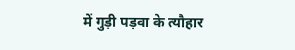में गुड़ी पड़वा के त्यौहार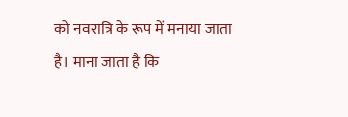को नवरात्रि के रूप में मनाया जाता है। माना जाता है कि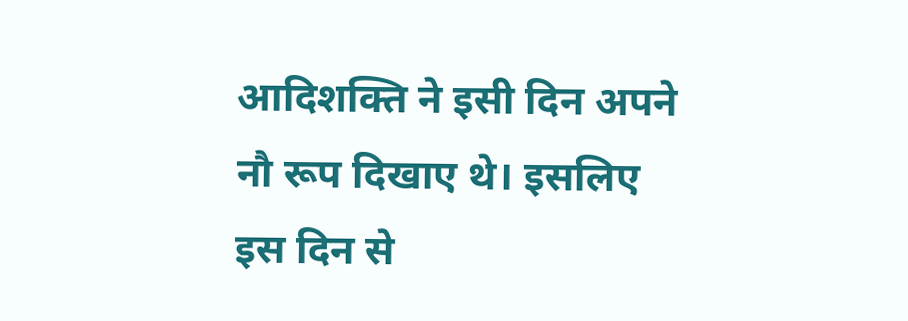आदिशक्ति ने इसी दिन अपने नौ रूप दिखाए थे। इसलिए इस दिन से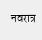नवरात्र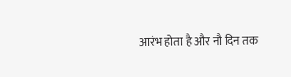आरंभ होता है और नौ दिन तक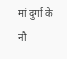मां दुर्गा के नौ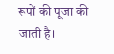रूपों की पूजा की जाती है।